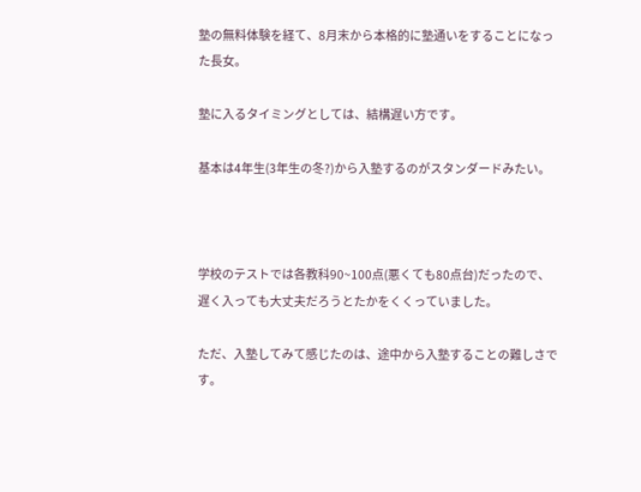塾の無料体験を経て、8月末から本格的に塾通いをすることになった長女。

塾に入るタイミングとしては、結構遅い方です。

基本は4年生(3年生の冬?)から入塾するのがスタンダードみたい。



学校のテストでは各教科90~100点(悪くても80点台)だったので、遅く入っても大丈夫だろうとたかをくくっていました。

ただ、入塾してみて感じたのは、途中から入塾することの難しさです。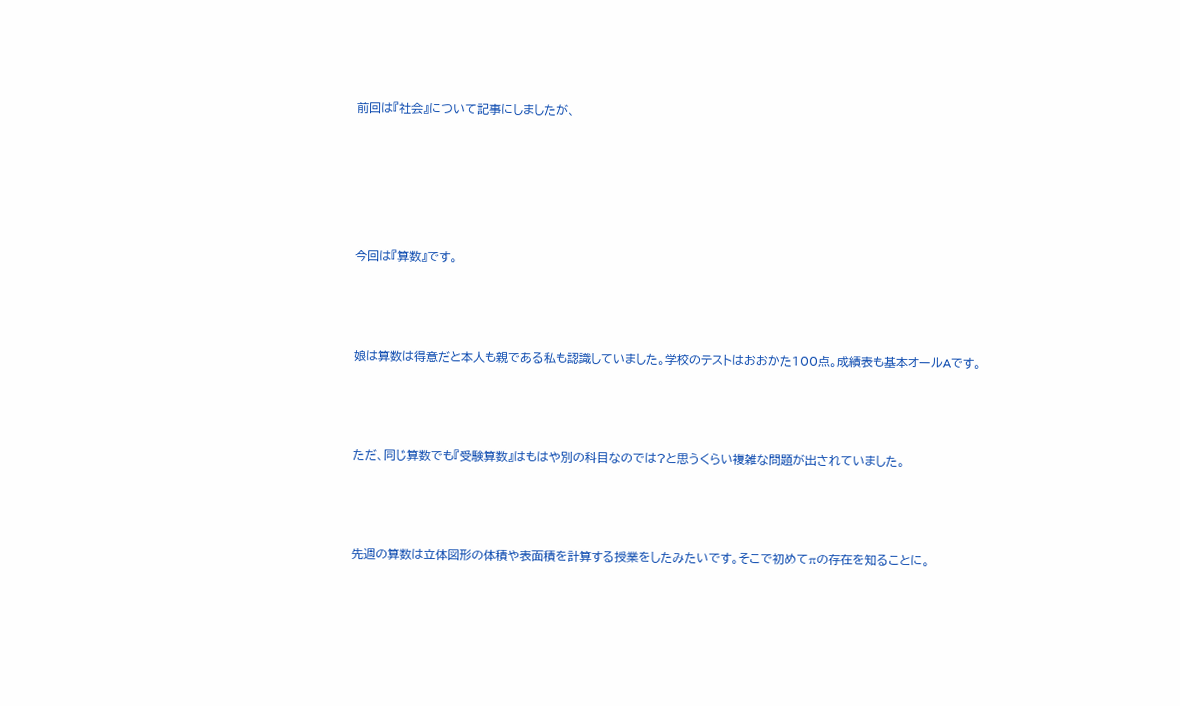前回は『社会』について記事にしましたが、





今回は『算数』です。



娘は算数は得意だと本人も親である私も認識していました。学校のテストはおおかた100点。成績表も基本オールAです。



ただ、同じ算数でも『受験算数』はもはや別の科目なのでは?と思うくらい複雑な問題が出されていました。



先週の算数は立体図形の体積や表面積を計算する授業をしたみたいです。そこで初めてπの存在を知ることに。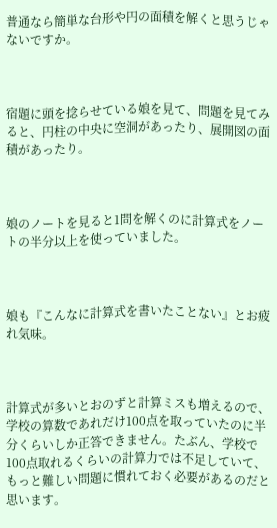普通なら簡単な台形や円の面積を解くと思うじゃないですか。



宿題に頭を捻らせている娘を見て、問題を見てみると、円柱の中央に空洞があったり、展開図の面積があったり。



娘のノートを見ると1問を解くのに計算式をノートの半分以上を使っていました。



娘も『こんなに計算式を書いたことない』とお疲れ気味。



計算式が多いとおのずと計算ミスも増えるので、学校の算数であれだけ100点を取っていたのに半分くらいしか正答できません。たぶん、学校で100点取れるくらいの計算力では不足していて、もっと難しい問題に慣れておく必要があるのだと思います。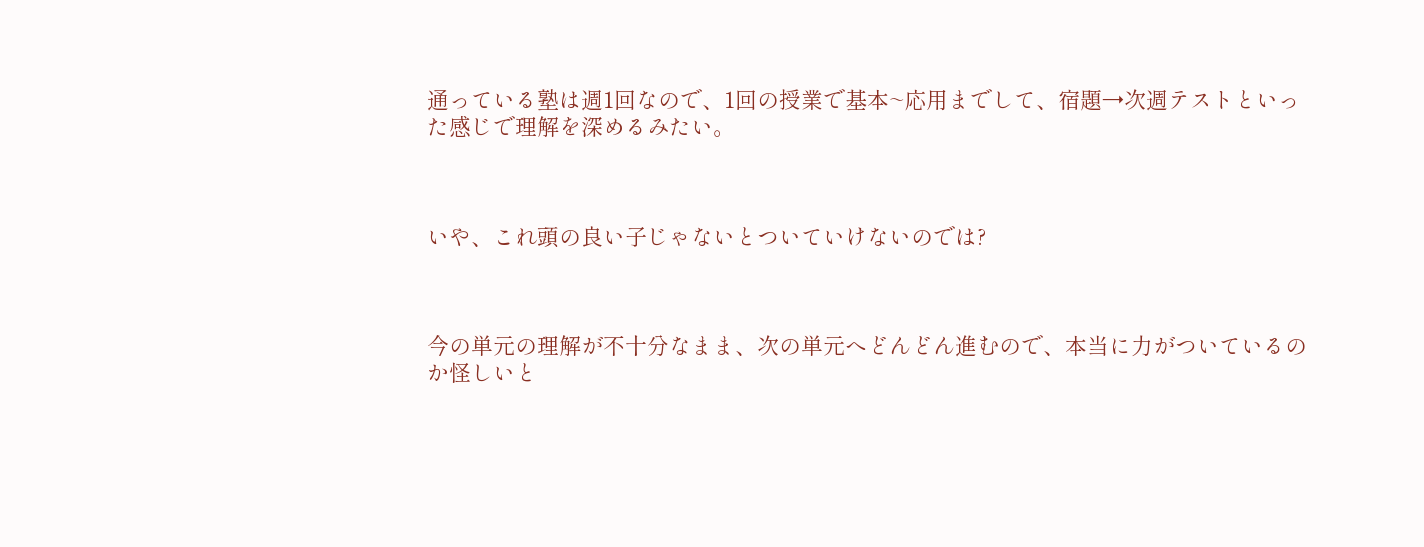通っている塾は週1回なので、1回の授業で基本~応用までして、宿題→次週テストといった感じで理解を深めるみたい。



いや、これ頭の良い子じゃないとついていけないのでは?



今の単元の理解が不十分なまま、次の単元へどんどん進むので、本当に力がついているのか怪しいと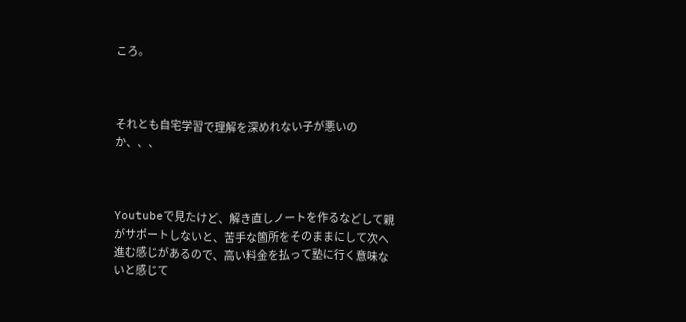ころ。



それとも自宅学習で理解を深めれない子が悪いのか、、、



Youtubeで見たけど、解き直しノートを作るなどして親がサポートしないと、苦手な箇所をそのままにして次へ進む感じがあるので、高い料金を払って塾に行く意味ないと感じて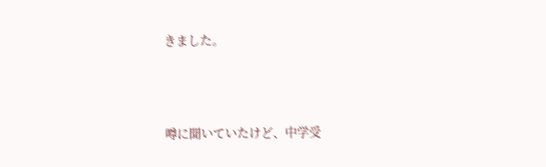きました。



噂に聞いていたけど、中学受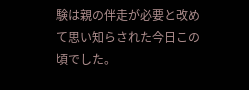験は親の伴走が必要と改めて思い知らされた今日この頃でした。